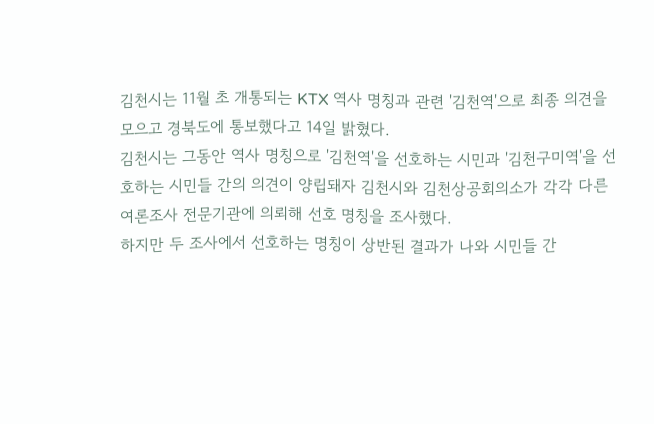김천시는 11월 초 개통되는 KTX 역사 명칭과 관련 '김천역'으로 최종 의견을 모으고 경북도에 통보했다고 14일 밝혔다.
김천시는 그동안 역사 명칭으로 '김천역'을 선호하는 시민과 '김천구미역'을 선호하는 시민들 간의 의견이 양립돼자 김천시와 김천상공회의소가 각각 다른 여론조사 전문기관에 의뢰해 선호 명칭을 조사했다.
하지만 두 조사에서 선호하는 명칭이 상반된 결과가 나와 시민들 간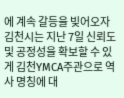에 계속 갈등을 빚어오자 김천시는 지난 7일 신뢰도 및 공정성을 확보할 수 있게 김천YMCA주관으로 역사 명칭에 대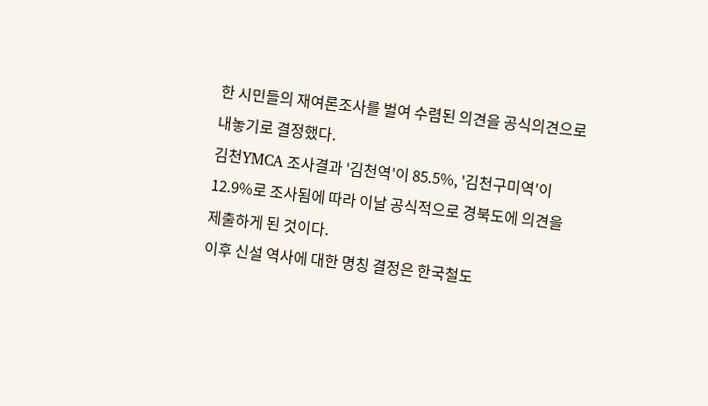한 시민들의 재여론조사를 벌여 수렴된 의견을 공식의견으로 내놓기로 결정했다.
김천YMCA 조사결과 '김천역'이 85.5%, '김천구미역'이 12.9%로 조사됨에 따라 이날 공식적으로 경북도에 의견을 제출하게 된 것이다.
이후 신설 역사에 대한 명칭 결정은 한국철도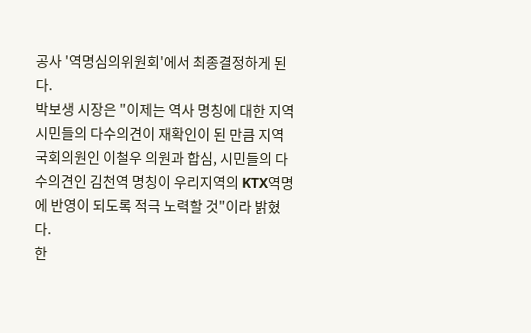공사 '역명심의위원회'에서 최종결정하게 된다.
박보생 시장은 "이제는 역사 명칭에 대한 지역시민들의 다수의견이 재확인이 된 만큼 지역 국회의원인 이철우 의원과 합심, 시민들의 다수의견인 김천역 명칭이 우리지역의 KTX역명에 반영이 되도록 적극 노력할 것"이라 밝혔다.
한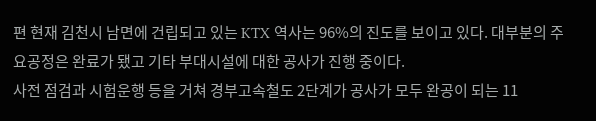편 현재 김천시 남면에 건립되고 있는 KTX 역사는 96%의 진도를 보이고 있다. 대부분의 주요공정은 완료가 됐고 기타 부대시설에 대한 공사가 진행 중이다.
사전 점검과 시험운행 등을 거쳐 경부고속철도 2단계가 공사가 모두 완공이 되는 11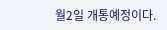월2일 개통예정이다.